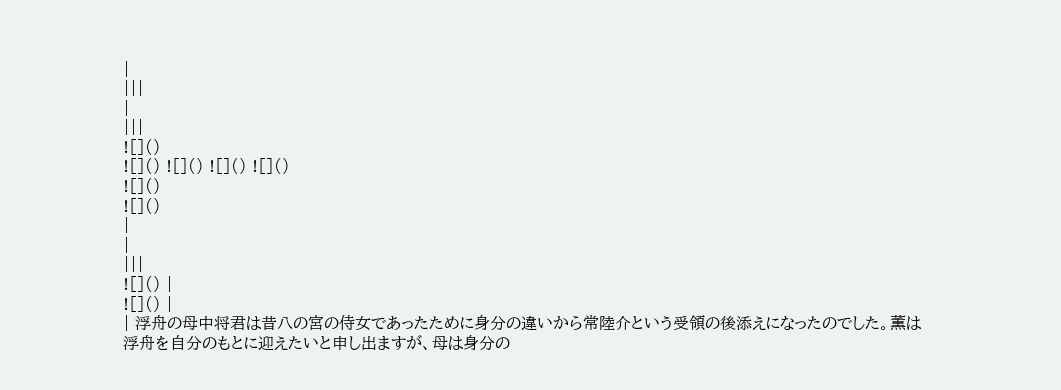|
|||
|
|||
![]()
![]() ![]() ![]() ![]()
![]()
![]()
|
|
|||
![]() |
![]() |
| 浮舟の母中将君は昔八の宮の侍女であったために身分の違いから常陸介という受領の後添えになったのでした。薫は浮舟を自分のもとに迎えたいと申し出ますが、母は身分の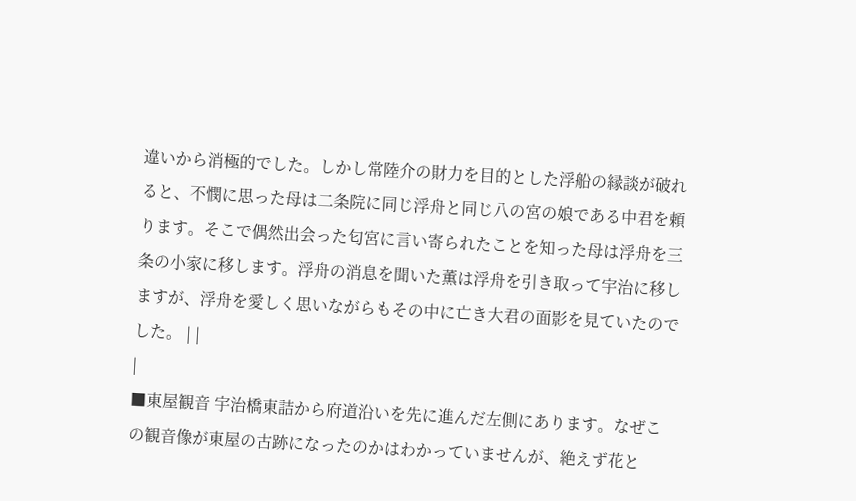違いから消極的でした。しかし常陸介の財力を目的とした浮船の縁談が破れると、不憫に思った母は二条院に同じ浮舟と同じ八の宮の娘である中君を頼ります。そこで偶然出会った匂宮に言い寄られたことを知った母は浮舟を三条の小家に移します。浮舟の消息を聞いた薫は浮舟を引き取って宇治に移しますが、浮舟を愛しく思いながらもその中に亡き大君の面影を見ていたのでした。 | |
|
■東屋観音 宇治橋東詰から府道沿いを先に進んだ左側にあります。なぜこの観音像が東屋の古跡になったのかはわかっていませんが、絶えず花と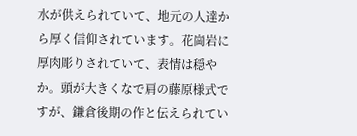水が供えられていて、地元の人達から厚く信仰されています。花崗岩に厚肉彫りされていて、表情は穏やか。頭が大きくなで肩の藤原様式ですが、鎌倉後期の作と伝えられてい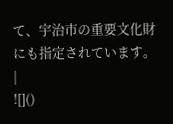て、宇治市の重要文化財にも指定されています。 |
![]()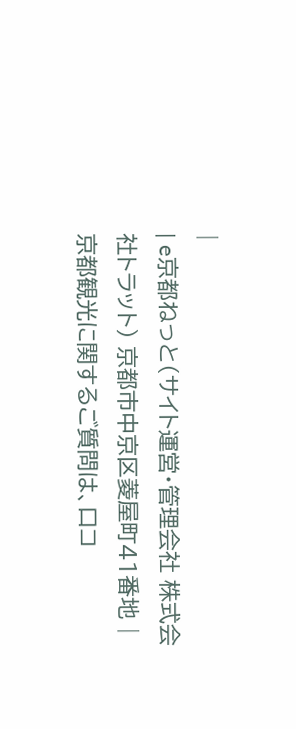|
| e京都ねっと(サイト運営・管理会社 株式会社トラット) 京都市中京区菱屋町41番地 |
京都観光に関するご質問は、口コ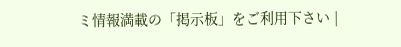ミ情報満載の「掲示板」をご利用下さい |